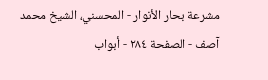مشرعة بحار الأنوار - المحسني، الشيخ محمد آصف - الصفحة ٢٨٤ - أبواب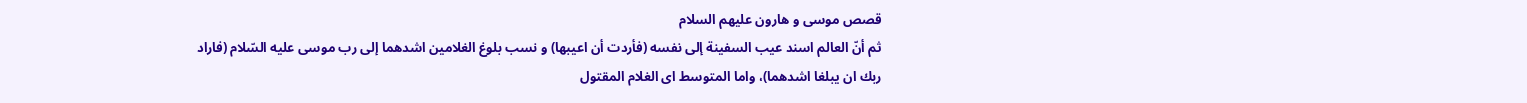قصص موسى و هارون عليهم السلام
ثم أنّ العالم اسند عيب السفينة إلى نفسه (فأردت أن اعيبها) و نسب بلوغ الغلامين اشدهما إلى رب موسى عليه السّلام (فاراد ربك ان يبلغا اشدهما)، واما المتوسط اى الغلام المقتول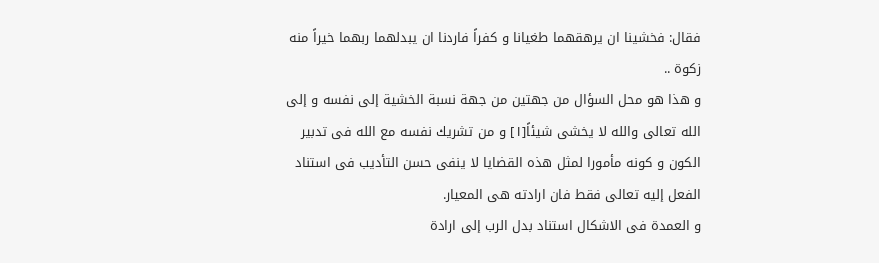فقال: فخشينا ان يرهقهما طغيانا و كفراً فاردنا ان يبدلهما ربهما خيراً منه زكوة ..
و هذا هو محل السؤال من جهتين من جهة نسبة الخشية إلى نفسه و إلى الله تعالى والله لا يخشى شيئاً[١] و من تشريك نفسه مع الله فى تدبير الكون و كونه مأمورا لمثل هذه القضايا لا ينفى حسن التأديب فى استناد الفعل إليه تعالى فقط فان ارادته هى المعيار.
و العمدة فى الاشكال استناد بدل الرب إلى ارادة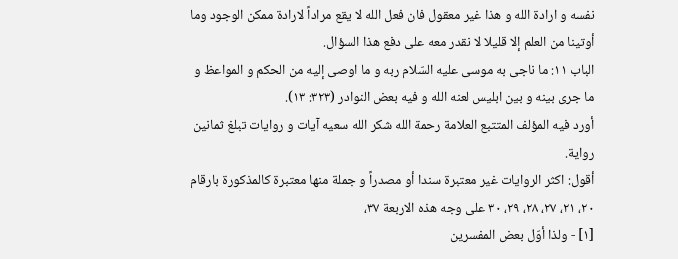نفسه و ارادة الله و هذا غير معقول فان فعل الله لا يقع مراداً لارادة ممكن الوجود وما أوتينا من العلم إلا قليلا لا نقدر معه على دفع هذا السؤال.
الباب ١١: ما ناجى به موسى عليه السّلام ربه و ما اوصى إليه من الحكم و المواعظ و ما جرى بينه و بين ابليس لعنه الله و فيه بعض النوادر (٣٢٣: ١٣).
أورد فيه المؤلف المتتبع العلامة رحمة الله شكر الله سعيه آيات و روايات تبلغ ثمانين رواية.
أقول: اكثر الروايات غير معتبرة سندا أو مصدراً و جملة منها معتبرة كالمذكورة بارقام ٢٠، ٢١، ٢٧، ٢٨، ٢٩، ٣٠ على وجه هذه الاربعة ٣٧،
[١] - ولذا أوّل بعض المفسرين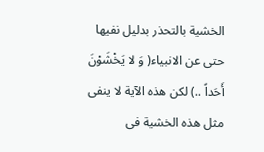الخشية بالتحذر بدليل نفيها حتى عن الانبياء( وَ لا يَخْشَوْنَ أَحَداً ..) لكن هذه الآية لا ينفى مثل هذه الخشية فى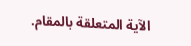الآية المتعلقة بالمقام.